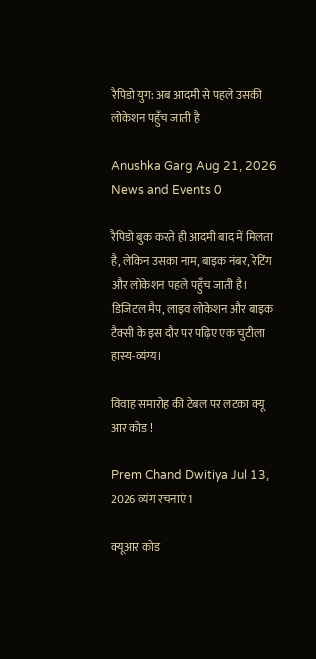रैपिडो युग: अब आदमी से पहले उसकी लोकेशन पहुँच जाती है

Anushka Garg Aug 21, 2026 News and Events 0

रैपिडो बुक करते ही आदमी बाद में मिलता है, लेकिन उसका नाम, बाइक नंबर, रेटिंग और लोकेशन पहले पहुँच जाती है। डिजिटल मैप, लाइव लोकेशन और बाइक टैक्सी के इस दौर पर पढ़िए एक चुटीला हास्य-व्यंग्य।

विवाह समारोह की टेबल पर लटका क्यू आर कोड !

Prem Chand Dwitiya Jul 13, 2026 व्यंग रचनाएं 1

क्यूआर कोड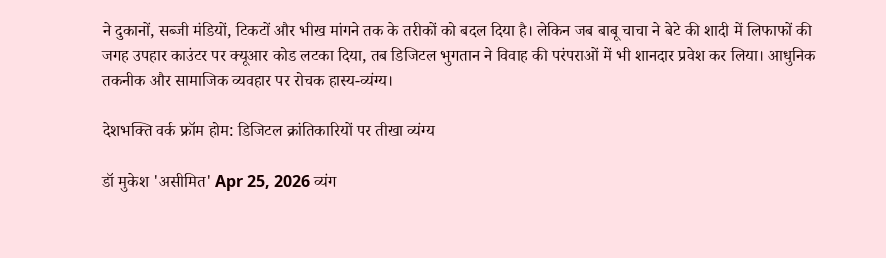ने दुकानों, सब्जी मंडियों, टिकटों और भीख मांगने तक के तरीकों को बदल दिया है। लेकिन जब बाबू चाचा ने बेटे की शादी में लिफाफों की जगह उपहार काउंटर पर क्यूआर कोड लटका दिया, तब डिजिटल भुगतान ने विवाह की परंपराओं में भी शानदार प्रवेश कर लिया। आधुनिक तकनीक और सामाजिक व्यवहार पर रोचक हास्य-व्यंग्य।

देशभक्ति वर्क फ्रॉम होम: डिजिटल क्रांतिकारियों पर तीखा व्यंग्य

डॉ मुकेश 'असीमित' Apr 25, 2026 व्यंग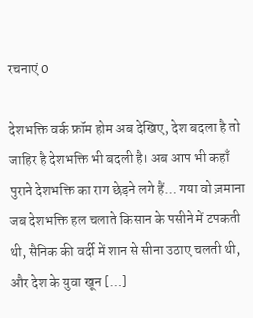रचनाएं 0

देशभक्ति वर्क फ्रॉम होम अब देखिए, देश बदला है तो जाहिर है देशभक्ति भी बदली है। अब आप भी कहाँ पुराने देशभक्ति का राग छेड़ने लगे हैं… गया वो ज़माना जब देशभक्ति हल चलाते किसान के पसीने में टपकती थी, सैनिक की वर्दी में शान से सीना उठाए चलती थी, और देश के युवा खून […]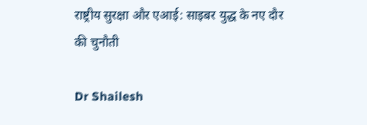राष्ट्रीय सुरक्षा और एआई: साइबर युद्ध के नए दौर की चुनौती

Dr Shailesh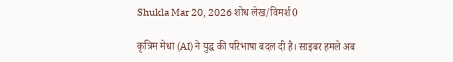Shukla Mar 20, 2026 शोध लेख/विमर्श 0

कृत्रिम मेधा (AI) ने युद्ध की परिभाषा बदल दी है। साइबर हमले अब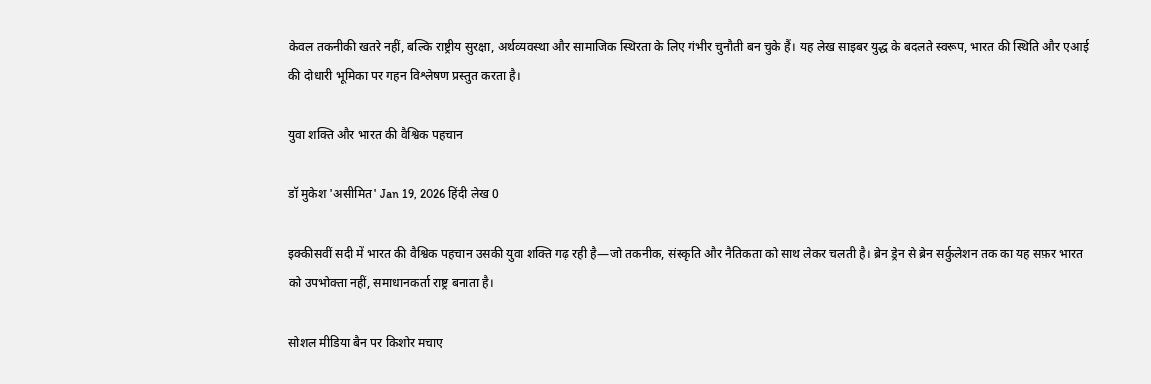केवल तकनीकी खतरे नहीं, बल्कि राष्ट्रीय सुरक्षा, अर्थव्यवस्था और सामाजिक स्थिरता के लिए गंभीर चुनौती बन चुके हैं। यह लेख साइबर युद्ध के बदलते स्वरूप, भारत की स्थिति और एआई की दोधारी भूमिका पर गहन विश्लेषण प्रस्तुत करता है।

युवा शक्ति और भारत की वैश्विक पहचान

डॉ मुकेश 'असीमित' Jan 19, 2026 हिंदी लेख 0

इक्कीसवीं सदी में भारत की वैश्विक पहचान उसकी युवा शक्ति गढ़ रही है—जो तकनीक, संस्कृति और नैतिकता को साथ लेकर चलती है। ब्रेन ड्रेन से ब्रेन सर्कुलेशन तक का यह सफ़र भारत को उपभोक्ता नहीं, समाधानकर्ता राष्ट्र बनाता है।

सोशल मीडिया बैन पर किशोर मचाए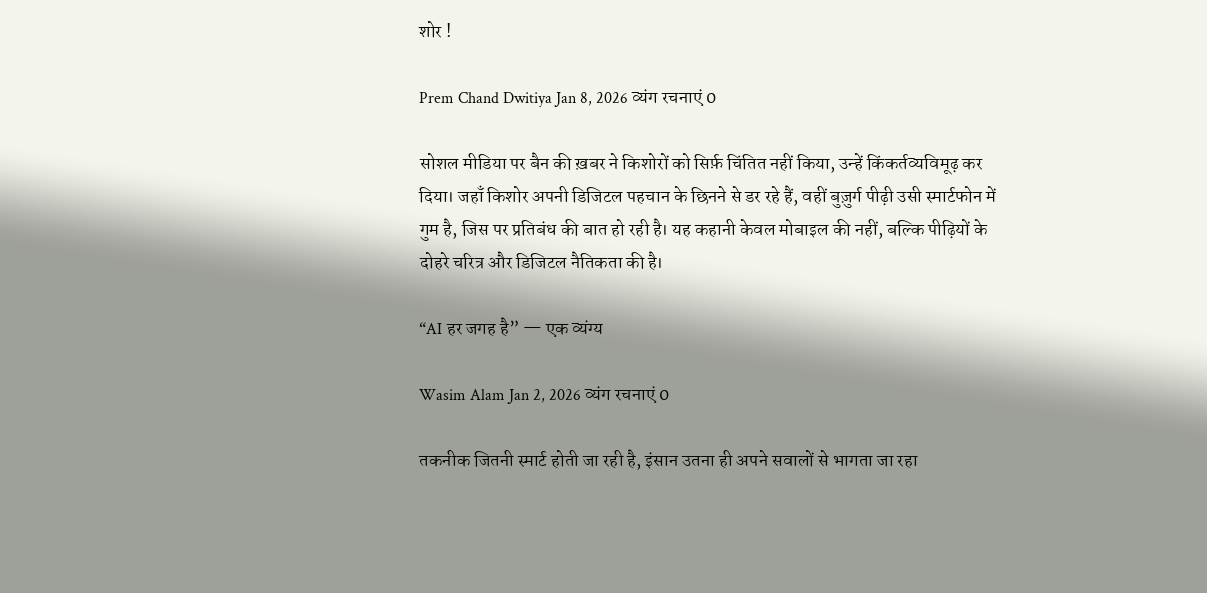शोर !

Prem Chand Dwitiya Jan 8, 2026 व्यंग रचनाएं 0

सोशल मीडिया पर बैन की ख़बर ने किशोरों को सिर्फ़ चिंतित नहीं किया, उन्हें किंकर्तव्यविमूढ़ कर दिया। जहाँ किशोर अपनी डिजिटल पहचान के छिनने से डर रहे हैं, वहीं बुज़ुर्ग पीढ़ी उसी स्मार्टफोन में गुम है, जिस पर प्रतिबंध की बात हो रही है। यह कहानी केवल मोबाइल की नहीं, बल्कि पीढ़ियों के दोहरे चरित्र और डिजिटल नैतिकता की है।

“AI हर जगह है” — एक व्यंग्य

Wasim Alam Jan 2, 2026 व्यंग रचनाएं 0

तकनीक जितनी स्मार्ट होती जा रही है, इंसान उतना ही अपने सवालों से भागता जा रहा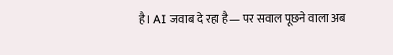है। AI जवाब दे रहा है— पर सवाल पूछने वाला अब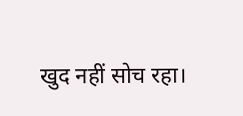खुद नहीं सोच रहा।